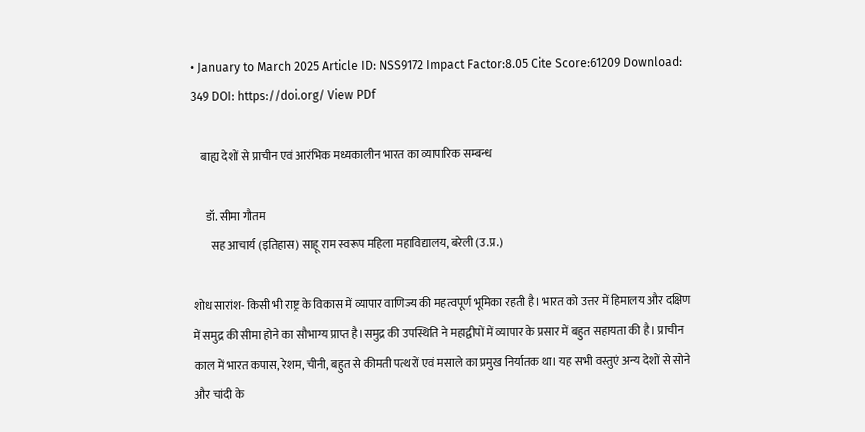• January to March 2025 Article ID: NSS9172 Impact Factor:8.05 Cite Score:61209 Download: 349 DOI: https://doi.org/ View PDf

    बाह्य देशों से प्राचीन एवं आरंभिक मध्यकालीन भारत का व्यापारिक सम्बन्ध

      डॉ. सीमा गौतम
        सह आचार्य (इतिहास) साहू राम स्वरूप महिला महाविद्यालय, बरेली (उ.प्र.)

शोध सारांश- किसी भी राष्ट्र के विकास में व्यापार वाणिज्य की महत्वपूर्ण भूमिका रहती है। भारत को उत्तर में हिमालय और दक्षिण में समुद्र की सीमा होने का सौभाग्य प्राप्त है।समुद्र की उपस्थिति ने महाद्वीपों में व्यापार के प्रसार में बहुत सहायता की है। प्राचीन काल में भारत कपास, रेशम, चीनी, बहुत से कीमती पत्थरों एवं मसाले का प्रमुख निर्यातक था। यह सभी वस्तुएं अन्य देशों से सोने और चांदी के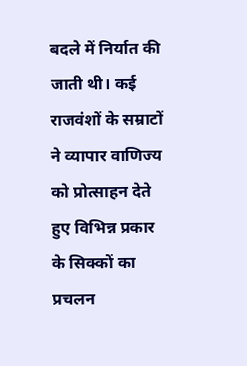बदले में निर्यात की जाती थी। कई राजवंशों के सम्राटों ने व्यापार वाणिज्य को प्रोत्साहन देते हुए विभिन्न प्रकार के सिक्कों का प्रचलन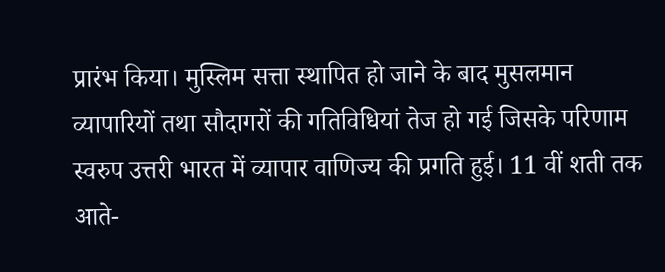प्रारंभ किया। मुस्लिम सत्ता स्थापित हो जाने के बाद मुसलमान व्यापारियों तथा सौदागरों की गतिविधियां तेज हो गई जिसके परिणाम स्वरुप उत्तरी भारत में व्यापार वाणिज्य की प्रगति हुई। 11 वीं शती तक आते-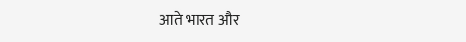आते भारत और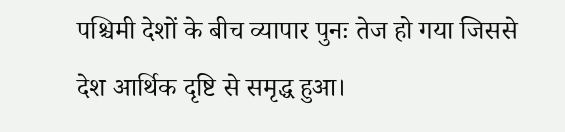पश्चिमी देशों के बीच व्यापार पुनः तेज हो गया जिससे देश आर्थिक दृष्टि से समृद्ध हुआ।